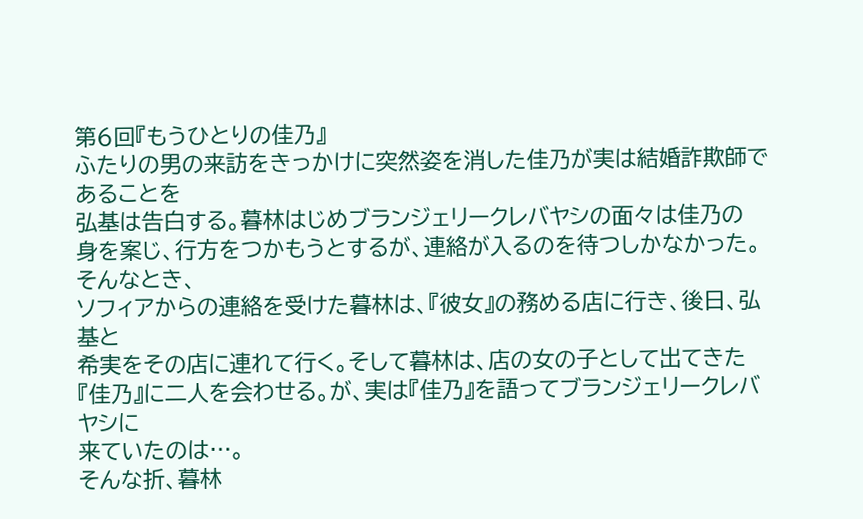第6回『もうひとりの佳乃』
ふたりの男の来訪をきっかけに突然姿を消した佳乃が実は結婚詐欺師であることを
弘基は告白する。暮林はじめブランジェリークレバヤシの面々は佳乃の
身を案じ、行方をつかもうとするが、連絡が入るのを待つしかなかった。そんなとき、
ソフィアからの連絡を受けた暮林は、『彼女』の務める店に行き、後日、弘基と
希実をその店に連れて行く。そして暮林は、店の女の子として出てきた
『佳乃』に二人を会わせる。が、実は『佳乃』を語ってブランジェリークレバヤシに
来ていたのは…。
そんな折、暮林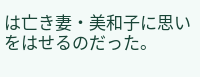は亡き妻・美和子に思いをはせるのだった。